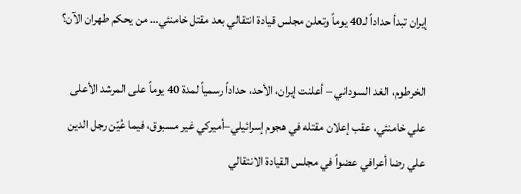إيران تبدأ حداداً لـ40 يوماً وتعلن مجلس قيادة انتقالي بعد مقتل خامنئي… من يحكم طهران الآن؟

الخرطوم، الغد السوداني – أعلنت إيران، الأحد، حداداً رسمياً لمدة 40 يوماً على المرشد الأعلى علي خامنئي، عقب إعلان مقتله في هجوم إسرائيلي–أميركي غير مسبوق، فيما عُيّن رجل الدين علي رضا أعرافي عضواً في مجلس القيادة الانتقالي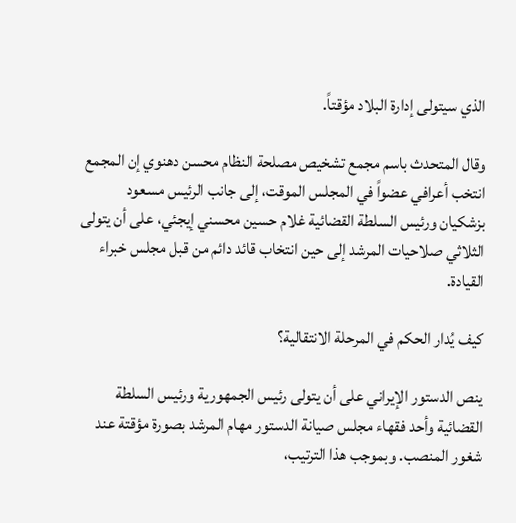الذي سيتولى إدارة البلاد مؤقتاً.

وقال المتحدث باسم مجمع تشخيص مصلحة النظام محسن دهنوي إن المجمع انتخب أعرافي عضواً في المجلس الموقت، إلى جانب الرئيس مسعود بزشكيان ورئيس السلطة القضائية غلام حسين محسني إيجئي، على أن يتولى الثلاثي صلاحيات المرشد إلى حين انتخاب قائد دائم من قبل مجلس خبراء القيادة.

كيف يُدار الحكم في المرحلة الانتقالية؟

ينص الدستور الإيراني على أن يتولى رئيس الجمهورية ورئيس السلطة القضائية وأحد فقهاء مجلس صيانة الدستور مهام المرشد بصورة مؤقتة عند شغور المنصب. وبموجب هذا الترتيب،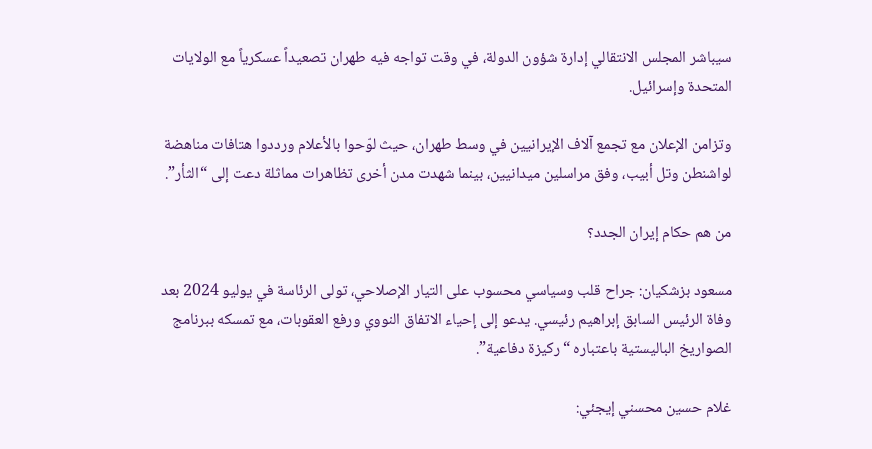سيباشر المجلس الانتقالي إدارة شؤون الدولة، في وقت تواجه فيه طهران تصعيداً عسكرياً مع الولايات المتحدة وإسرائيل.

وتزامن الإعلان مع تجمع آلاف الإيرانيين في وسط طهران، حيث لوّحوا بالأعلام ورددوا هتافات مناهضة لواشنطن وتل أبيب، وفق مراسلين ميدانيين، بينما شهدت مدن أخرى تظاهرات مماثلة دعت إلى “الثأر”.

من هم حكام إيران الجدد؟

مسعود بزشكيان: جراح قلب وسياسي محسوب على التيار الإصلاحي، تولى الرئاسة في يوليو 2024 بعد وفاة الرئيس السابق إبراهيم رئيسي. يدعو إلى إحياء الاتفاق النووي ورفع العقوبات، مع تمسكه ببرنامج الصواريخ الباليستية باعتباره “ركيزة دفاعية”.

غلام حسين محسني إيجئي: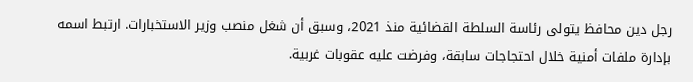رجل دين محافظ يتولى رئاسة السلطة القضائية منذ 2021، وسبق أن شغل منصب وزير الاستخبارات. ارتبط اسمه بإدارة ملفات أمنية خلال احتجاجات سابقة، وفرضت عليه عقوبات غربية.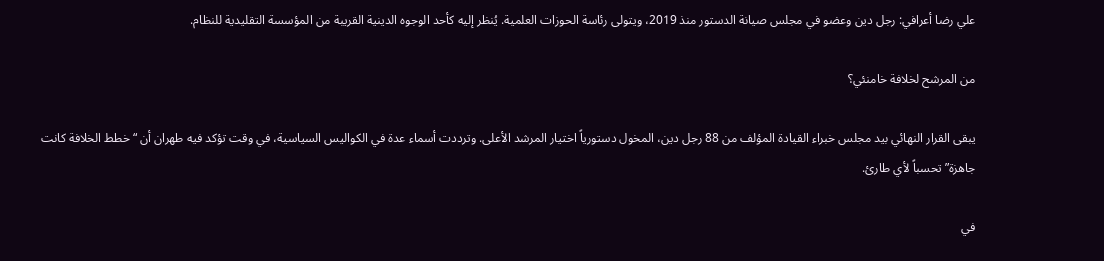علي رضا أعرافي: رجل دين وعضو في مجلس صيانة الدستور منذ 2019، ويتولى رئاسة الحوزات العلمية. يُنظر إليه كأحد الوجوه الدينية القريبة من المؤسسة التقليدية للنظام.

من المرشح لخلافة خامنئي؟

يبقى القرار النهائي بيد مجلس خبراء القيادة المؤلف من 88 رجل دين، المخول دستورياً اختيار المرشد الأعلى. وترددت أسماء عدة في الكواليس السياسية، في وقت تؤكد فيه طهران أن “خطط الخلافة كانت جاهزة” تحسباً لأي طارئ.

في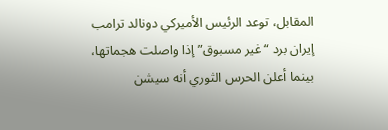المقابل، توعد الرئيس الأميركي دونالد ترامب إيران برد “غير مسبوق” إذا واصلت هجماتها، بينما أعلن الحرس الثوري أنه سيشن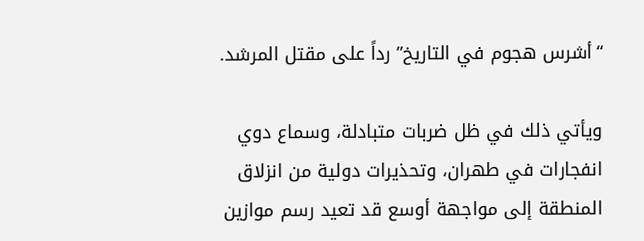“أشرس هجوم في التاريخ” رداً على مقتل المرشد.

ويأتي ذلك في ظل ضربات متبادلة، وسماع دوي انفجارات في طهران، وتحذيرات دولية من انزلاق المنطقة إلى مواجهة أوسع قد تعيد رسم موازين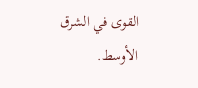القوى في الشرق الأوسط.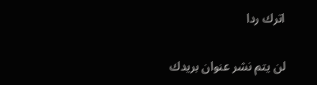اترك ردا

لن يتم نشر عنوان بريدك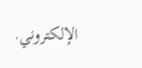الإلكتروني.